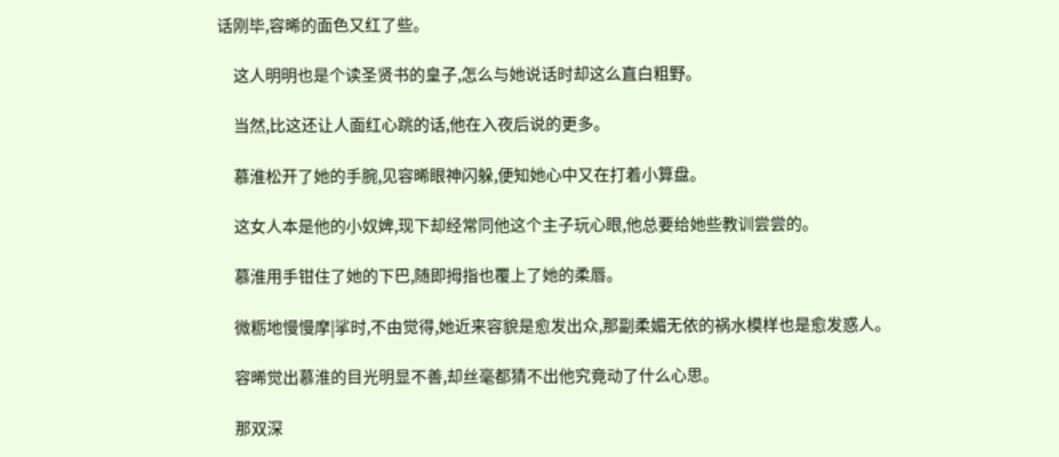话刚毕,容晞的面色又红了些。

    这人明明也是个读圣贤书的皇子,怎么与她说话时却这么直白粗野。

    当然,比这还让人面红心跳的话,他在入夜后说的更多。

    慕淮松开了她的手腕,见容晞眼神闪躲,便知她心中又在打着小算盘。

    这女人本是他的小奴婢,现下却经常同他这个主子玩心眼,他总要给她些教训尝尝的。

    慕淮用手钳住了她的下巴,随即拇指也覆上了她的柔唇。

    微粝地慢慢摩|挲时,不由觉得,她近来容貌是愈发出众,那副柔媚无依的祸水模样也是愈发惑人。

    容晞觉出慕淮的目光明显不善,却丝毫都猜不出他究竟动了什么心思。

    那双深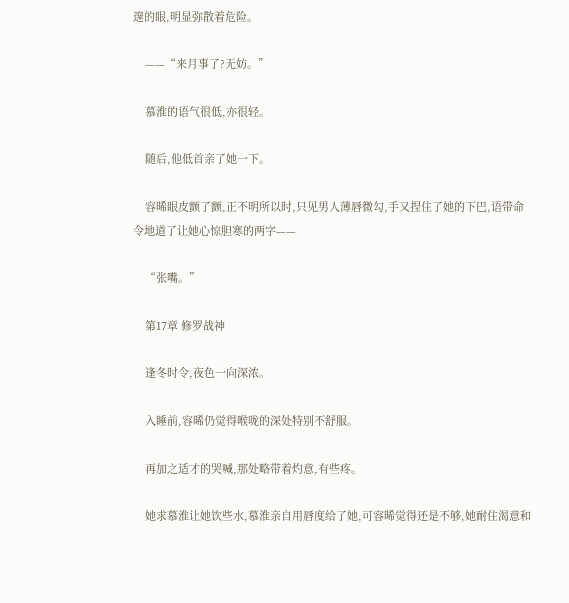邃的眼,明显弥散着危险。

    ——“来月事了?无妨。”

    慕淮的语气很低,亦很轻。

    随后,他低首亲了她一下。

    容晞眼皮颤了颤,正不明所以时,只见男人薄唇微勾,手又捏住了她的下巴,语带命令地道了让她心惊胆寒的两字——

    “张嘴。”

    第17章 修罗战神

    逢冬时令,夜色一向深浓。

    入睡前,容晞仍觉得喉咙的深处特别不舒服。

    再加之适才的哭喊,那处略带着灼意,有些疼。

    她求慕淮让她饮些水,慕淮亲自用唇度给了她,可容晞觉得还是不够,她耐住渴意和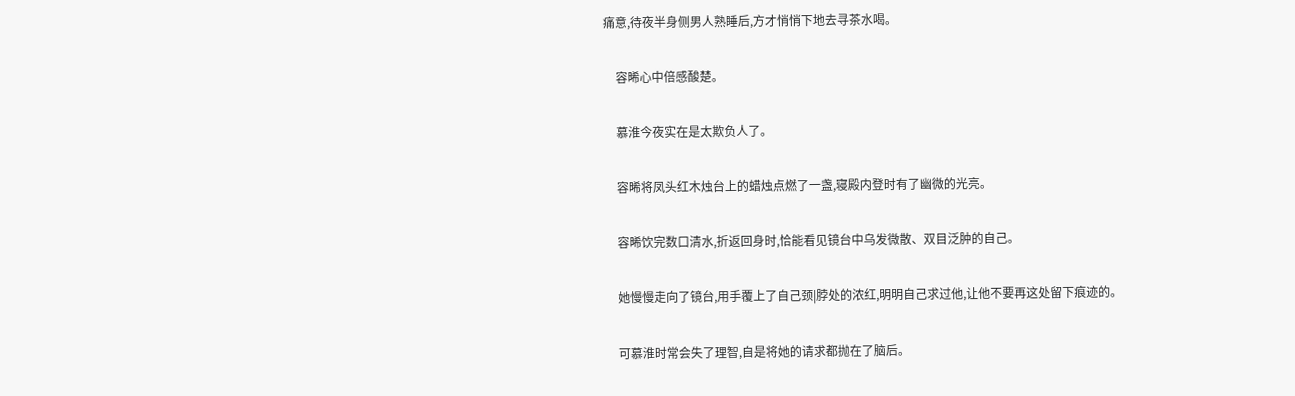痛意,待夜半身侧男人熟睡后,方才悄悄下地去寻茶水喝。

    容晞心中倍感酸楚。

    慕淮今夜实在是太欺负人了。

    容晞将凤头红木烛台上的蜡烛点燃了一盏,寝殿内登时有了幽微的光亮。

    容晞饮完数口清水,折返回身时,恰能看见镜台中乌发微散、双目泛肿的自己。

    她慢慢走向了镜台,用手覆上了自己颈|脖处的浓红,明明自己求过他,让他不要再这处留下痕迹的。

    可慕淮时常会失了理智,自是将她的请求都抛在了脑后。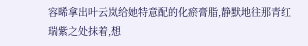容晞拿出叶云岚给她特意配的化瘀膏脂,静默地往那青红瑞紫之处抹着,想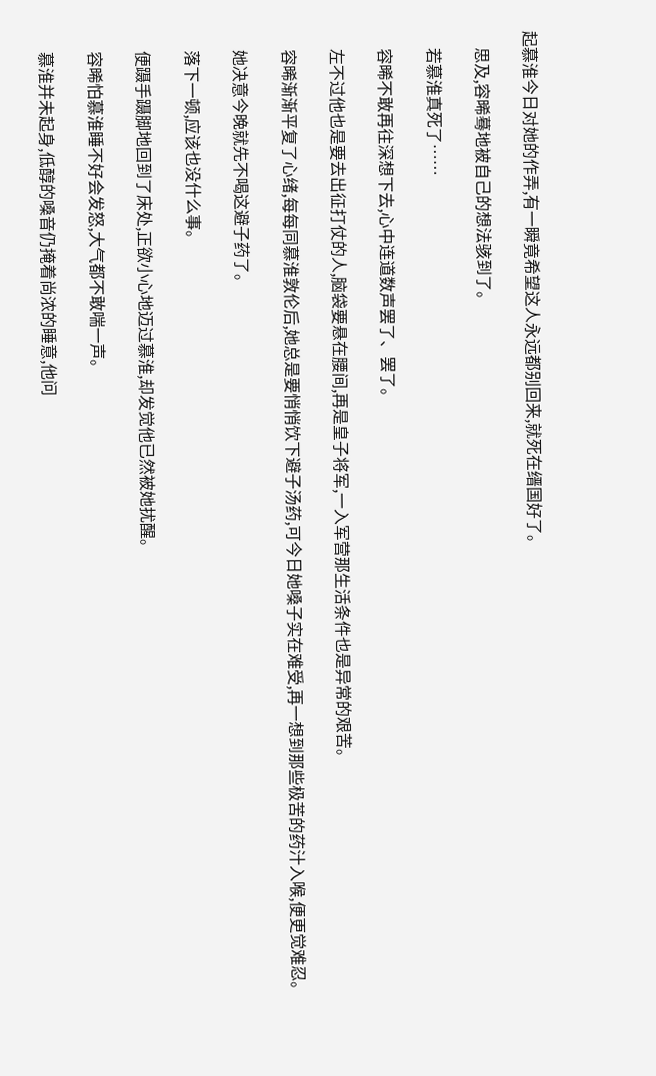起慕淮今日对她的作弄,有一瞬竟希望这人永远都别回来,就死在缙国好了。

    思及,容晞蓦地被自己的想法骇到了。

    若慕淮真死了……

    容晞不敢再往深想下去,心中连道数声罢了、罢了。

    左不过他也是要去出征打仗的人,脑袋要悬在腰间,再是皇子将军,一入军营那生活条件也是异常的艰苦。

    容晞渐渐平复了心绪,每每同慕淮敦伦后,她总是要悄悄饮下避子汤药,可今日她嗓子实在难受,再一想到那些极苦的药汁入喉,便更觉难忍。

    她决意今晚就先不喝这避子药了。

    落下一顿,应该也没什么事。

    便蹑手蹑脚地回到了床处,正欲小心地迈过慕淮,却发觉他已然被她扰醒。

    容晞怕慕淮睡不好会发怒,大气都不敢喘一声。

    慕淮并未起身,低醇的嗓音仍掩着尚浓的睡意,他问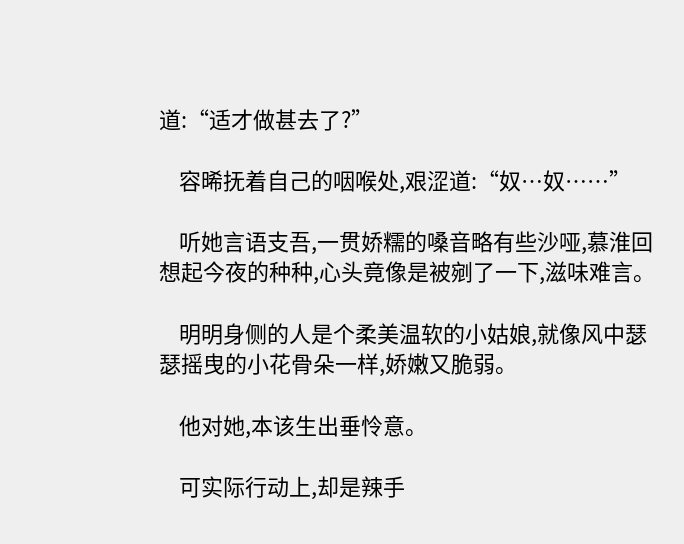道:“适才做甚去了?”

    容晞抚着自己的咽喉处,艰涩道:“奴…奴……”

    听她言语支吾,一贯娇糯的嗓音略有些沙哑,慕淮回想起今夜的种种,心头竟像是被剜了一下,滋味难言。

    明明身侧的人是个柔美温软的小姑娘,就像风中瑟瑟摇曳的小花骨朵一样,娇嫩又脆弱。

    他对她,本该生出垂怜意。

    可实际行动上,却是辣手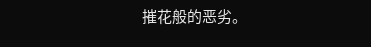摧花般的恶劣。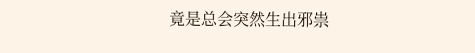竟是总会突然生出邪祟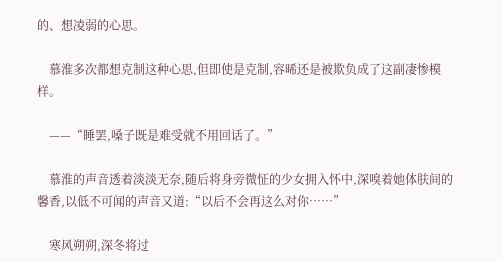的、想凌弱的心思。

    慕淮多次都想克制这种心思,但即使是克制,容晞还是被欺负成了这副凄惨模样。

    ——“睡罢,嗓子既是难受就不用回话了。”

    慕淮的声音透着淡淡无奈,随后将身旁微怔的少女拥入怀中,深嗅着她体肤间的馨香,以低不可闻的声音又道:“以后不会再这么对你……”

    寒风朔朔,深冬将过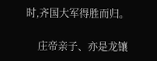时,齐国大军得胜而归。

    庄帝亲子、亦是龙镶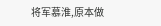将军慕淮,原本做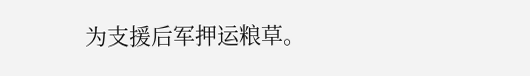为支援后军押运粮草。